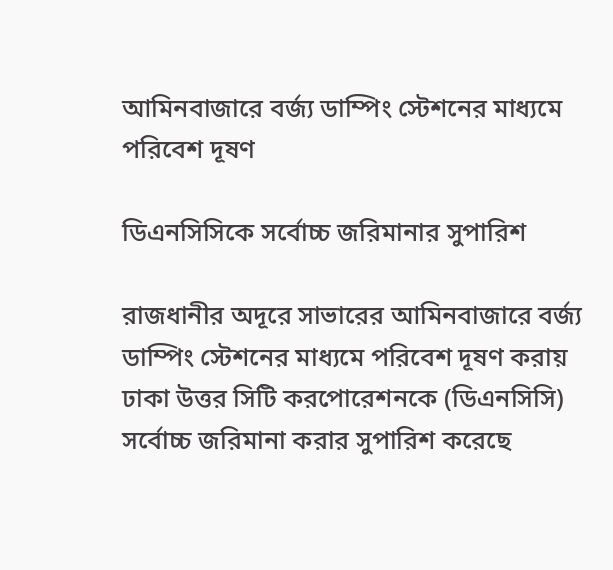আমিনবাজারে বর্জ্য ডাম্পিং স্টেশনের মাধ্যমে পরিবেশ দূষণ

ডিএনসিসিকে সর্বোচ্চ জরিমানার সুপারিশ

রাজধানীর অদূরে সাভারের আমিনবাজারে বর্জ্য ডাম্পিং স্টেশনের মাধ্যমে পরিবেশ দূষণ করায় ঢাকা উত্তর সিটি করপোরেশনকে (ডিএনসিসি) সর্বোচ্চ জরিমানা করার সুপারিশ করেছে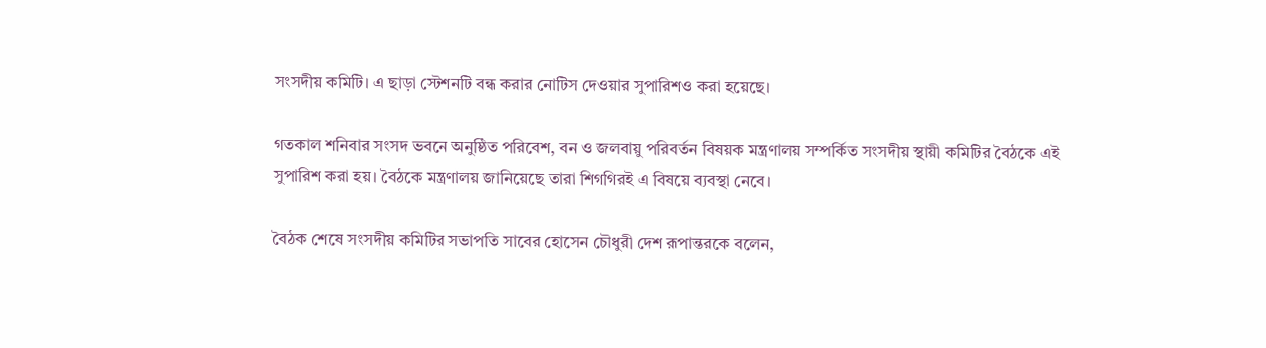সংসদীয় কমিটি। এ ছাড়া স্টেশনটি বন্ধ করার নোটিস দেওয়ার সুপারিশও করা হয়েছে।

গতকাল শনিবার সংসদ ভবনে অনুষ্ঠিত পরিবেশ, বন ও জলবায়ু পরিবর্তন বিষয়ক মন্ত্রণালয় সম্পর্কিত সংসদীয় স্থায়ী কমিটির বৈঠকে এই সুপারিশ করা হয়। বৈঠকে মন্ত্রণালয় জানিয়েছে তারা শিগগিরই এ বিষয়ে ব্যবস্থা নেবে।

বৈঠক শেষে সংসদীয় কমিটির সভাপতি সাবের হোসেন চৌধুরী দেশ রূপান্তরকে বলেন,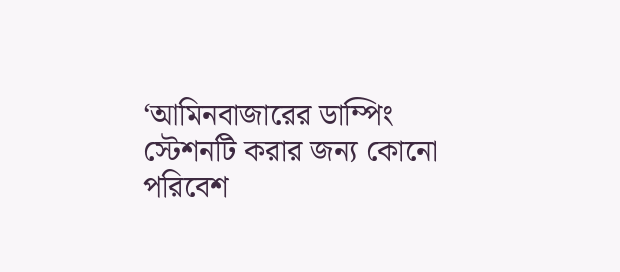‘আমিনবাজারের ডাম্পিং স্টেশনটি করার জন্য কোনো পরিবেশ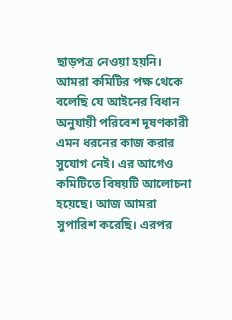ছাড়পত্র নেওয়া হয়নি। আমরা কমিটির পক্ষ থেকে বলেছি যে আইনের বিধান অনুযায়ী পরিবেশ দূষণকারী এমন ধরনের কাজ করার সুযোগ নেই। এর আগেও কমিটিতে বিষয়টি আলোচনা হয়েছে। আজ আমরা সুপারিশ করেছি। এরপর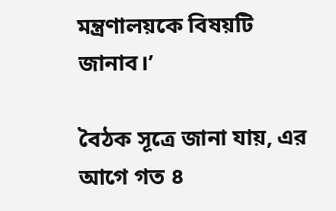মন্ত্রণালয়কে বিষয়টি জানাব।’

বৈঠক সূত্রে জানা যায়, এর আগে গত ৪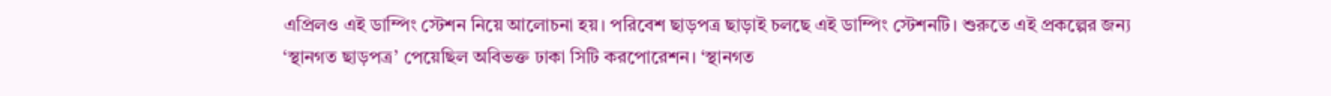এপ্রিলও এই ডাম্পিং স্টেশন নিয়ে আলোচনা হয়। পরিবেশ ছাড়পত্র ছাড়াই চলছে এই ডাম্পিং স্টেশনটি। শুরুতে এই প্রকল্পের জন্য ‘স্থানগত ছাড়পত্র’ পেয়েছিল অবিভক্ত ঢাকা সিটি করপোরেশন। ‘স্থানগত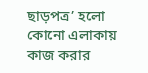ছাড়পত্র’ হলো কোনো এলাকায় কাজ করার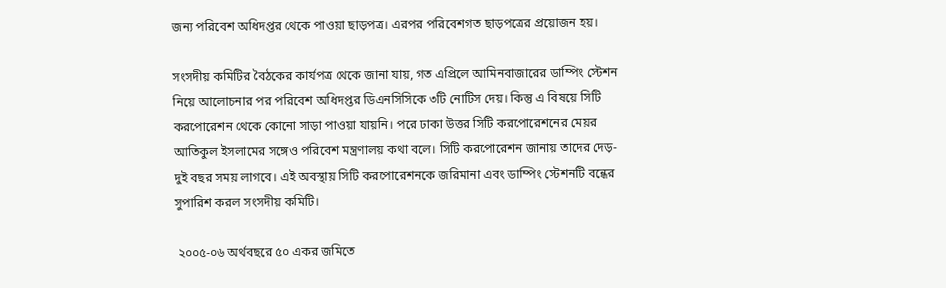জন্য পরিবেশ অধিদপ্তর থেকে পাওয়া ছাড়পত্র। এরপর পরিবেশগত ছাড়পত্রের প্রয়োজন হয়।

সংসদীয় কমিটির বৈঠকের কার্যপত্র থেকে জানা যায়, গত এপ্রিলে আমিনবাজারের ডাম্পিং স্টেশন নিয়ে আলোচনার পর পরিবেশ অধিদপ্তর ডিএনসিসিকে ৩টি নোটিস দেয়। কিন্তু এ বিষয়ে সিটি করপোরেশন থেকে কোনো সাড়া পাওয়া যায়নি। পরে ঢাকা উত্তর সিটি করপোরেশনের মেয়র আতিকুল ইসলামের সঙ্গেও পরিবেশ মন্ত্রণালয় কথা বলে। সিটি করপোরেশন জানায় তাদের দেড়-দুই বছর সময় লাগবে। এই অবস্থায় সিটি করপোরেশনকে জরিমানা এবং ডাম্পিং স্টেশনটি বন্ধের সুপারিশ করল সংসদীয় কমিটি।

 ২০০৫-০৬ অর্থবছরে ৫০ একর জমিতে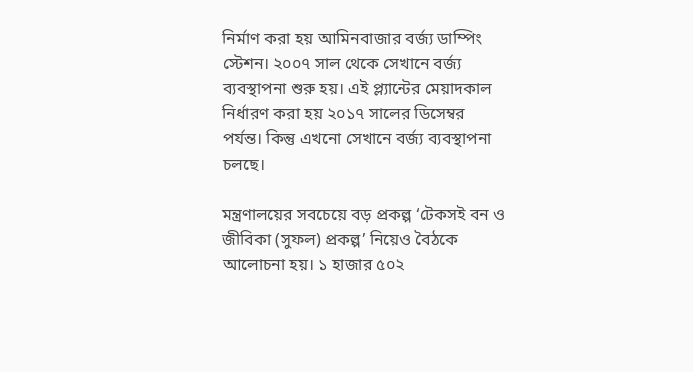নির্মাণ করা হয় আমিনবাজার বর্জ্য ডাম্পিং স্টেশন। ২০০৭ সাল থেকে সেখানে বর্জ্য ব্যবস্থাপনা শুরু হয়। এই প্ল্যান্টের মেয়াদকাল নির্ধারণ করা হয় ২০১৭ সালের ডিসেম্বর পর্যন্ত। কিন্তু এখনো সেখানে বর্জ্য ব্যবস্থাপনা চলছে।

মন্ত্রণালয়ের সবচেয়ে বড় প্রকল্প ‘টেকসই বন ও জীবিকা (সুফল) প্রকল্প’ নিয়েও বৈঠকে আলোচনা হয়। ১ হাজার ৫০২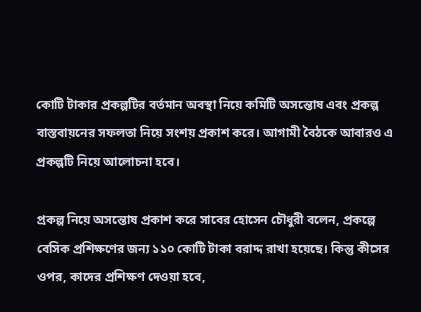কোটি টাকার প্রকল্পটির বর্তমান অবস্থা নিয়ে কমিটি অসন্তোষ এবং প্রকল্প বাস্তবায়নের সফলতা নিয়ে সংশয় প্রকাশ করে। আগামী বৈঠকে আবারও এ প্রকল্পটি নিয়ে আলোচনা হবে।

প্রকল্প নিয়ে অসন্তোষ প্রকাশ করে সাবের হোসেন চৌধুরী বলেন, প্রকল্পে বেসিক প্রশিক্ষণের জন্য ১১০ কোটি টাকা বরাদ্দ রাখা হয়েছে। কিন্তু কীসের ওপর, কাদের প্রশিক্ষণ দেওয়া হবে,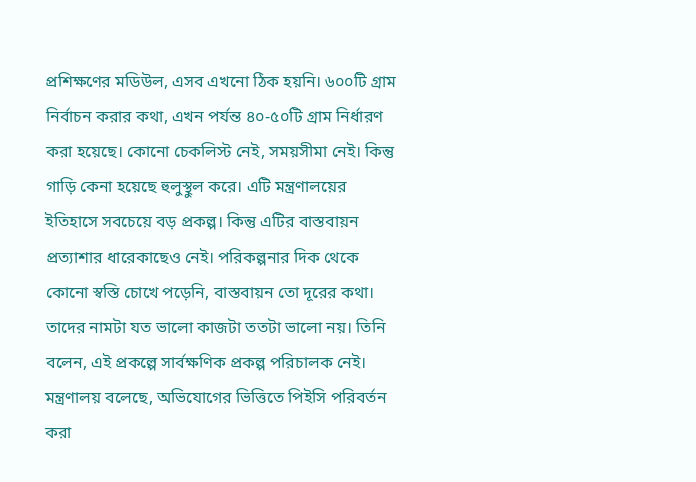প্রশিক্ষণের মডিউল, এসব এখনো ঠিক হয়নি। ৬০০টি গ্রাম নির্বাচন করার কথা, এখন পর্যন্ত ৪০-৫০টি গ্রাম নির্ধারণ করা হয়েছে। কোনো চেকলিস্ট নেই, সময়সীমা নেই। কিন্তু গাড়ি কেনা হয়েছে হুলুস্থুল করে। এটি মন্ত্রণালয়ের ইতিহাসে সবচেয়ে বড় প্রকল্প। কিন্তু এটির বাস্তবায়ন প্রত্যাশার ধারেকাছেও নেই। পরিকল্পনার দিক থেকে কোনো স্বস্তি চোখে পড়েনি, বাস্তবায়ন তো দূরের কথা। তাদের নামটা যত ভালো কাজটা ততটা ভালো নয়। তিনি বলেন, এই প্রকল্পে সার্বক্ষণিক প্রকল্প পরিচালক নেই। মন্ত্রণালয় বলেছে, অভিযোগের ভিত্তিতে পিইসি পরিবর্তন করা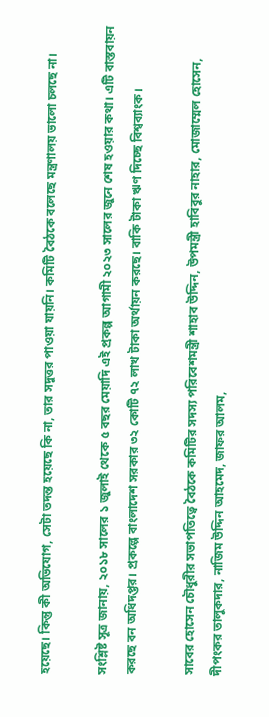হয়েছে। কিন্তু কী অভিযোগ, সেটা তদন্ত হয়েছে কি না, তার সদুত্তর পাওয়া যায়নি। কমিটি বৈঠকে বলেছে মন্ত্রণালয় ভালো চলছে না।

সংশ্লিষ্ট সূত্র জানায়, ২০১৮ সালের ১ জুলাই থেকে ৫ বছর মেয়াদি এই প্রকল্প আগামী ২০২৩ সালের জুনে শেষ হওয়ার কথা। এটি বাস্তবায়ন করছে বন অধিদপ্তর। প্রকল্পে বাংলাদেশ সরকার ৩২ কোটি ৭২ লাখ টাকা অর্থায়ন করছে। বাকি টাকা ঋণ দিচ্ছে বিশ্বব্যাংক।

সাবের হোসেন চৌধুরীর সভাপতিত্বে বৈঠকে কমিটির সদস্য পরিবেশমন্ত্রী শাহাব উদ্দিন, উপমন্ত্রী হাবিবুর নাহার, মোজাম্মেল হোসেন, দীপংকর তালুকদার, নাজিম উদ্দিন আহমেদ, জাফর আলম,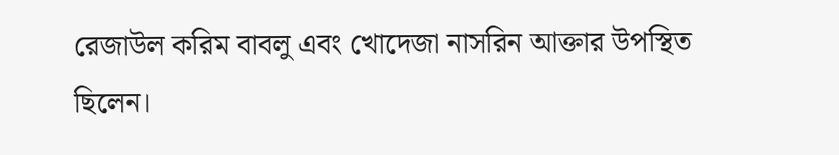রেজাউল করিম বাবলু এবং খোদেজা নাসরিন আক্তার উপস্থিত ছিলেন।